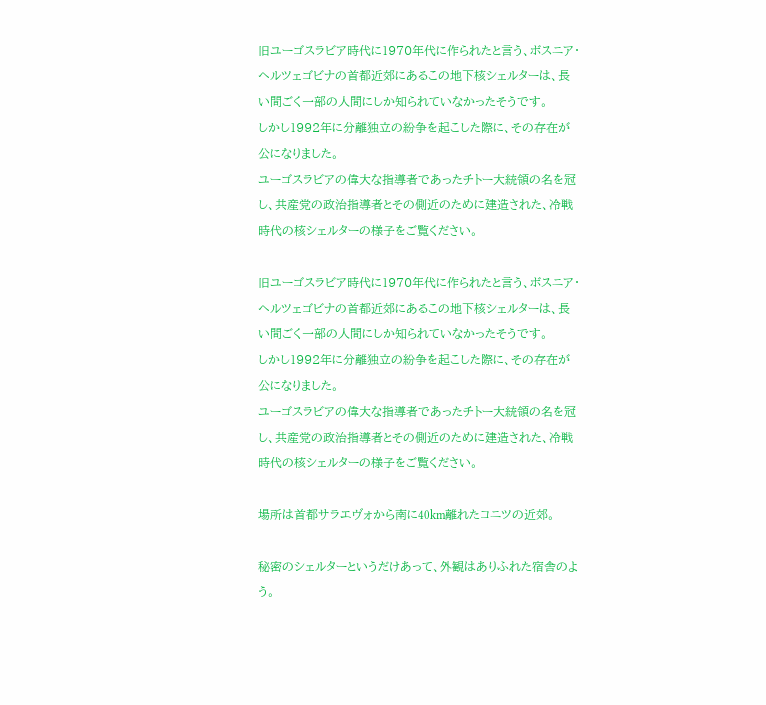旧ユーゴスラビア時代に1970年代に作られたと言う、ボスニア・ヘルツェゴビナの首都近郊にあるこの地下核シェルターは、長い間ごく一部の人間にしか知られていなかったそうです。
しかし1992年に分離独立の紛争を起こした際に、その存在が公になりました。
ユーゴスラビアの偉大な指導者であったチトー大統領の名を冠し、共産党の政治指導者とその側近のために建造された、冷戦時代の核シェルターの様子をご覧ください。

旧ユーゴスラビア時代に1970年代に作られたと言う、ボスニア・ヘルツェゴビナの首都近郊にあるこの地下核シェルターは、長い間ごく一部の人間にしか知られていなかったそうです。
しかし1992年に分離独立の紛争を起こした際に、その存在が公になりました。
ユーゴスラビアの偉大な指導者であったチトー大統領の名を冠し、共産党の政治指導者とその側近のために建造された、冷戦時代の核シェルターの様子をご覧ください。

場所は首都サラエヴォから南に40km離れたコニツの近郊。

秘密のシェルターというだけあって、外観はありふれた宿舎のよう。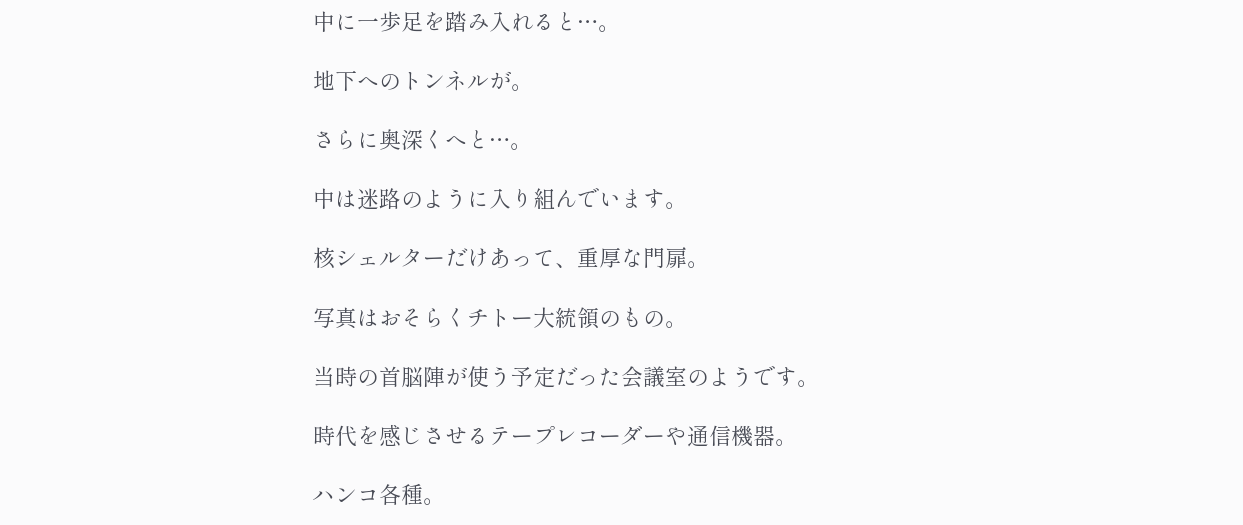中に一歩足を踏み入れると…。

地下へのトンネルが。

さらに奥深くへと…。

中は迷路のように入り組んでいます。

核シェルターだけあって、重厚な門扉。

写真はおそらくチトー大統領のもの。

当時の首脳陣が使う予定だった会議室のようです。

時代を感じさせるテープレコーダーや通信機器。

ハンコ各種。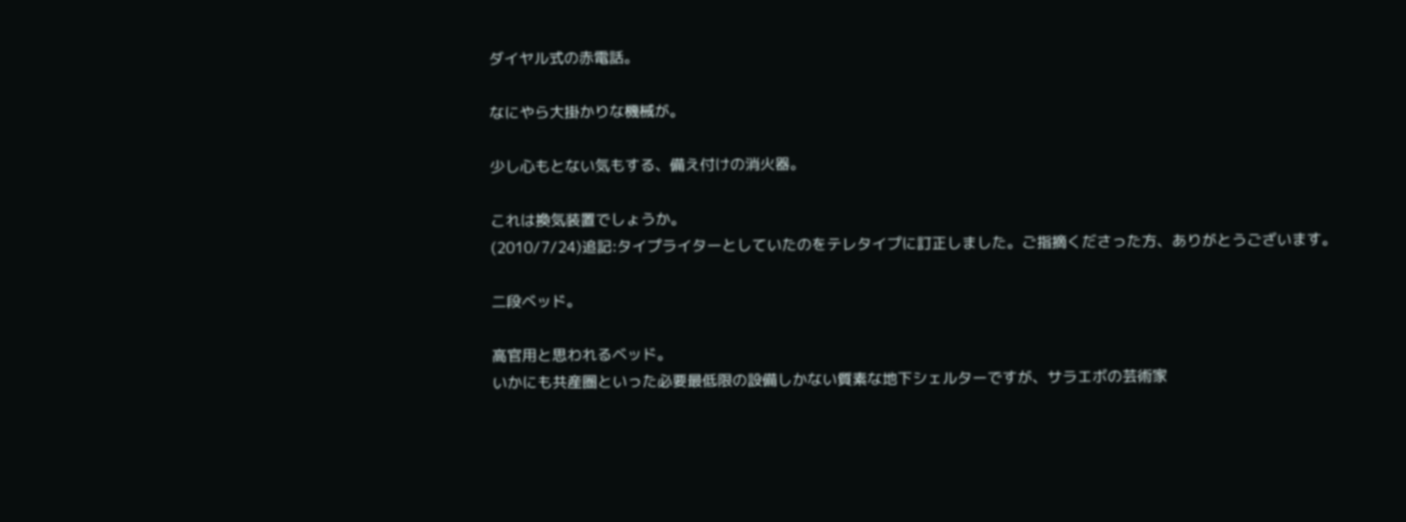ダイヤル式の赤電話。

なにやら大掛かりな機械が。

少し心もとない気もする、備え付けの消火器。

これは換気装置でしょうか。
(2010/7/24)追記:タイプライターとしていたのをテレタイプに訂正しました。ご指摘くださった方、ありがとうございます。

二段ベッド。

高官用と思われるベッド。
いかにも共産圏といった必要最低限の設備しかない質素な地下シェルターですが、サラエボの芸術家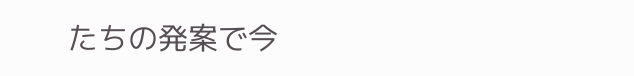たちの発案で今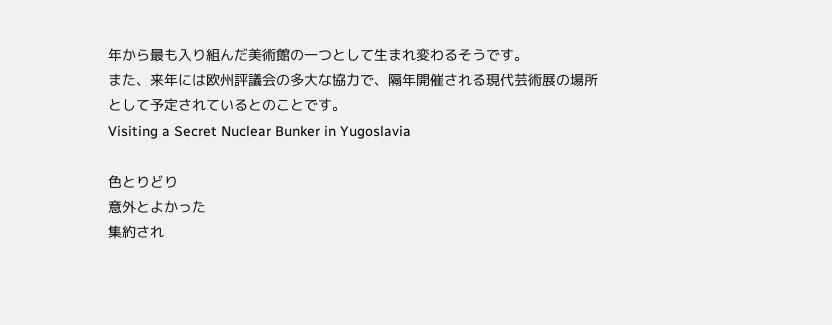年から最も入り組んだ美術館の一つとして生まれ変わるそうです。
また、来年には欧州評議会の多大な協力で、隔年開催される現代芸術展の場所として予定されているとのことです。
Visiting a Secret Nuclear Bunker in Yugoslavia

色とりどり
意外とよかった
集約され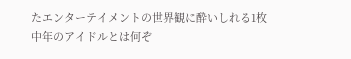たエンターテイメントの世界観に酔いしれる1枚
中年のアイドルとは何ぞ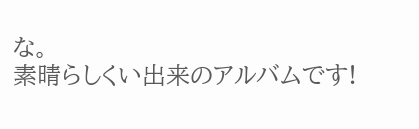な。
素晴らしくい出来のアルバムです!